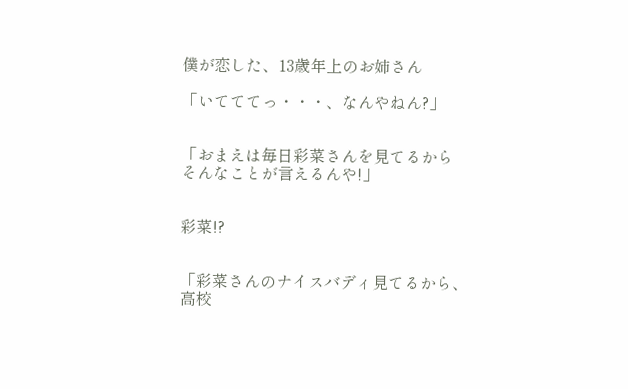僕が恋した、13歳年上のお姉さん

「いてててっ・・・、なんやねん?」


「おまえは毎日彩菜さんを見てるから
そんなことが言えるんや!」


彩菜!?


「彩菜さんのナイスバディ見てるから、
高校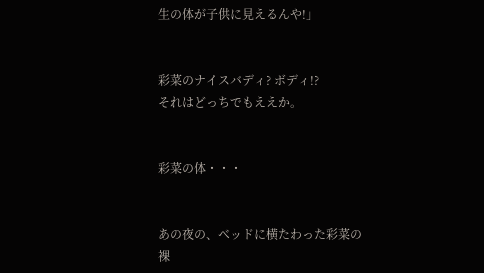生の体が子供に見えるんや!」


彩菜のナイスバディ? ボディ!?
それはどっちでもええか。


彩菜の体・・・


あの夜の、ベッドに横たわった彩菜の裸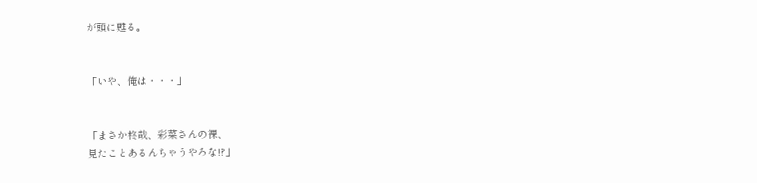が頭に甦る。


「いや、俺は・・・」


「まさか柊哉、彩菜さんの裸、
見たことあるんちゃうやろな!?」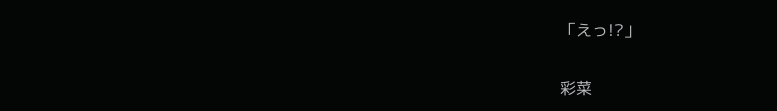「えっ!?」


彩菜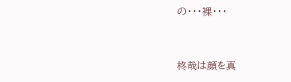の・・・裸・・・


柊哉は顔を真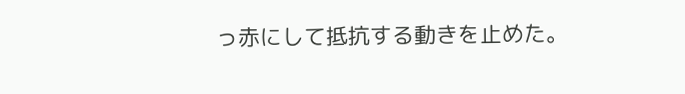っ赤にして抵抗する動きを止めた。